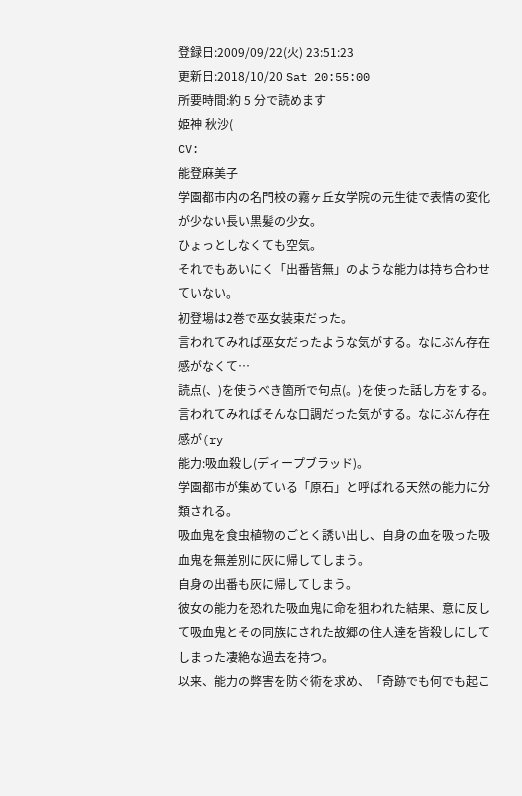登録日:2009/09/22(火) 23:51:23
更新日:2018/10/20 Sat 20:55:00
所要時間:約 5 分で読めます
姫神 秋沙(
CV:
能登麻美子
学園都市内の名門校の霧ヶ丘女学院の元生徒で表情の変化が少ない長い黒髪の少女。
ひょっとしなくても空気。
それでもあいにく「出番皆無」のような能力は持ち合わせていない。
初登場は2巻で巫女装束だった。
言われてみれば巫女だったような気がする。なにぶん存在感がなくて…
読点(、)を使うべき箇所で句点(。)を使った話し方をする。
言われてみればそんな口調だった気がする。なにぶん存在感が(ry
能力:吸血殺し(ディープブラッド)。
学園都市が集めている「原石」と呼ばれる天然の能力に分類される。
吸血鬼を食虫植物のごとく誘い出し、自身の血を吸った吸血鬼を無差別に灰に帰してしまう。
自身の出番も灰に帰してしまう。
彼女の能力を恐れた吸血鬼に命を狙われた結果、意に反して吸血鬼とその同族にされた故郷の住人達を皆殺しにしてしまった凄絶な過去を持つ。
以来、能力の弊害を防ぐ術を求め、「奇跡でも何でも起こ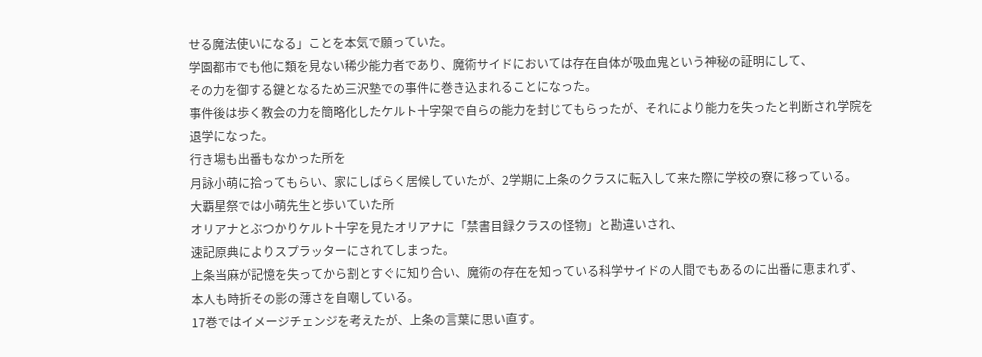せる魔法使いになる」ことを本気で願っていた。
学園都市でも他に類を見ない稀少能力者であり、魔術サイドにおいては存在自体が吸血鬼という神秘の証明にして、
その力を御する鍵となるため三沢塾での事件に巻き込まれることになった。
事件後は歩く教会の力を簡略化したケルト十字架で自らの能力を封じてもらったが、それにより能力を失ったと判断され学院を退学になった。
行き場も出番もなかった所を
月詠小萌に拾ってもらい、家にしばらく居候していたが、2学期に上条のクラスに転入して来た際に学校の寮に移っている。
大覇星祭では小萌先生と歩いていた所
オリアナとぶつかりケルト十字を見たオリアナに「禁書目録クラスの怪物」と勘違いされ、
速記原典によりスプラッターにされてしまった。
上条当麻が記憶を失ってから割とすぐに知り合い、魔術の存在を知っている科学サイドの人間でもあるのに出番に恵まれず、
本人も時折その影の薄さを自嘲している。
17巻ではイメージチェンジを考えたが、上条の言葉に思い直す。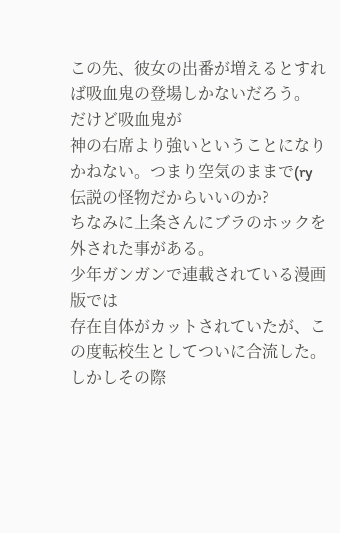この先、彼女の出番が増えるとすれば吸血鬼の登場しかないだろう。
だけど吸血鬼が
神の右席より強いということになりかねない。つまり空気のままで(ry
伝説の怪物だからいいのか?
ちなみに上条さんにブラのホックを外された事がある。
少年ガンガンで連載されている漫画版では
存在自体がカットされていたが、この度転校生としてついに合流した。
しかしその際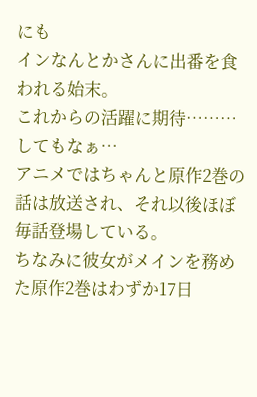にも
インなんとかさんに出番を食われる始末。
これからの活躍に期待………してもなぁ…
アニメではちゃんと原作2巻の話は放送され、それ以後ほぼ毎話登場している。
ちなみに彼女がメインを務めた原作2巻はわずか17日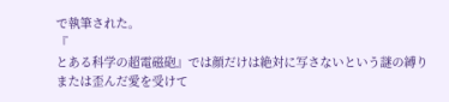で執筆された。
『
とある科学の超電磁砲』では顔だけは絶対に写さないという謎の縛り
または歪んだ愛を受けて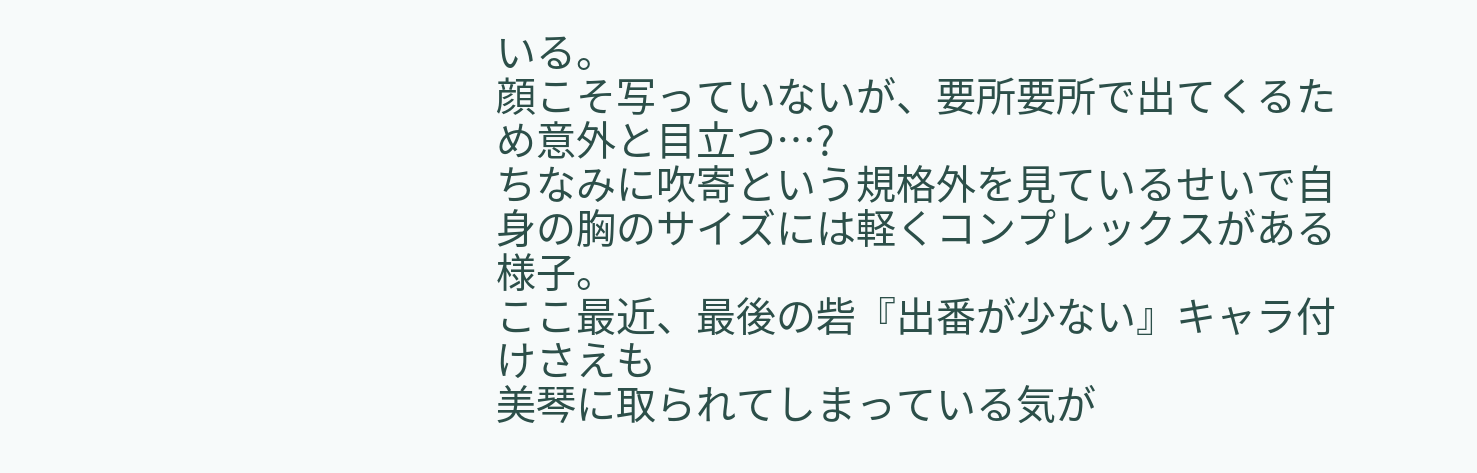いる。
顔こそ写っていないが、要所要所で出てくるため意外と目立つ…?
ちなみに吹寄という規格外を見ているせいで自身の胸のサイズには軽くコンプレックスがある様子。
ここ最近、最後の砦『出番が少ない』キャラ付けさえも
美琴に取られてしまっている気が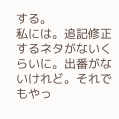する。
私には。追記修正するネタがないくらいに。出番がないけれど。それでもやっ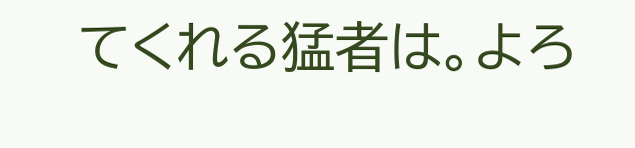てくれる猛者は。よろ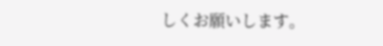しくお願いします。